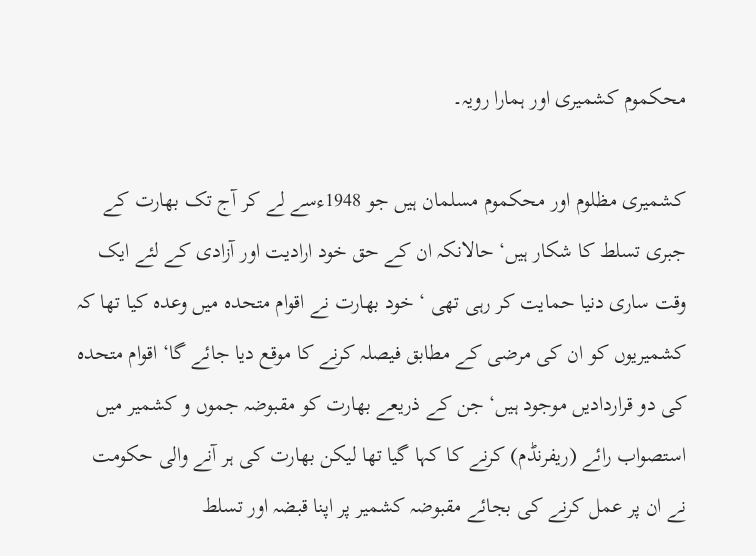محکموم کشمیری اور ہمارا رویہ۔

کشمیری مظلوم اور محکموم مسلمان ہیں جو 1948ءسے لے کر آج تک بھارت کے جبری تسلط کا شکار ہیں‘ حالانکہ ان کے حق خود ارادیت اور آزادی کے لئے ایک وقت ساری دنیا حمایت کر رہی تھی ‘ خود بھارت نے اقوام متحدہ میں وعدہ کیا تھا کہ کشمیریوں کو ان کی مرضی کے مطابق فیصلہ کرنے کا موقع دیا جائے گا‘ اقوام متحدہ کی دو قراردادیں موجود ہیں‘ جن کے ذریعے بھارت کو مقبوضہ جموں و کشمیر میں استصواب رائے (ریفرنڈم) کرنے کا کہا گیا تھا لیکن بھارت کی ہر آنے والی حکومت نے ان پر عمل کرنے کی بجائے مقبوضہ کشمیر پر اپنا قبضہ اور تسلط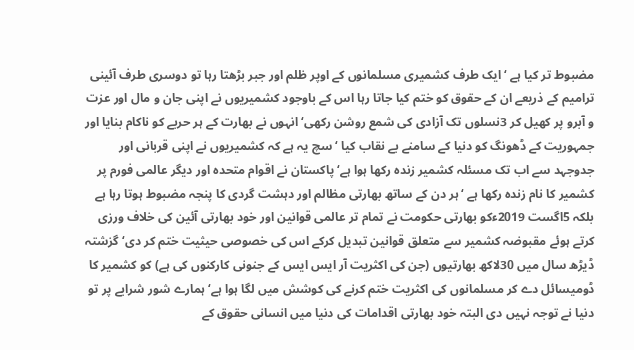مضبوط تر کیا ہے ‘ ایک طرف کشمیری مسلمانوں کے اوپر ظلم اور جبر بڑھتا رہا تو دوسری طرف آئینی ترامیم کے ذریعے ان کے حقوق کو ختم کیا جاتا رہا اس کے باوجود کشمیریوں نے اپنی جان و مال اور عزت و آبرو پر کھیل کر 3نسلوں تک آزادی کی شمع روشن رکھی‘ انہوں نے بھارت کے ہر حربے کو ناکام بنایا اور جمہوریت کے ڈھونگ کو دنیا کے سامنے بے نقاب کیا ‘ سچ یہ ہے کہ کشمیریوں نے اپنی قربانی اور جدوجہد سے اب تک مسئلہ کشمیر زندہ رکھا ہوا ہے‘ پاکستان نے اقوام متحدہ اور دیگر عالمی فورم پر کشمیر کا نام زندہ رکھا ہے ‘ہر دن کے ساتھ بھارتی مظالم اور دہشت گردی کا پنجہ مضبوط ہوتا رہا ہے بلکہ 5اگست 2019ءکو بھارتی حکومت نے تمام تر عالمی قوانین اور خود بھارتی آئین کی خلاف ورزی کرتے ہوئے مقبوضہ کشمیر سے متعلق قوانین تبدیل کرکے اس کی خصوصی حیثیت ختم کر دی‘ گزشتہ ڈیڑھ سال میں 30لاکھ بھارتیوں (جن کی اکثریت آر ایس ایس کے جنونی کارکنوں کی ہے) کو کشمیر کا ڈومیسائل دے کر مسلمانوں کی اکثریت ختم کرنے کی کوشش میں لگا ہوا ہے‘ ہمارے شور شرابے پر تو دنیا نے توجہ نہیں دی البتہ خود بھارتی اقدامات کی دنیا میں انسانی حقوق کے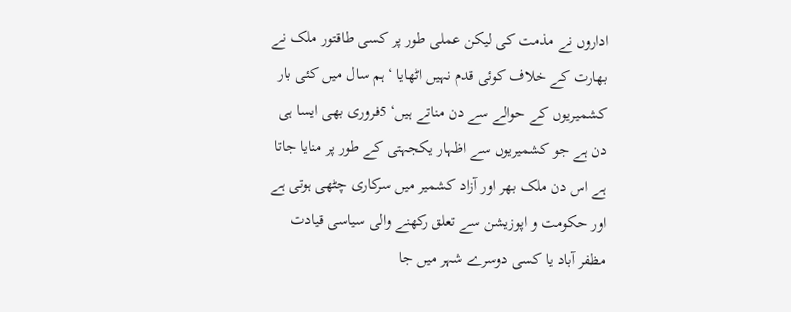اداروں نے مذمت کی لیکن عملی طور پر کسی طاقتور ملک نے بھارت کے خلاف کوئی قدم نہیں اٹھایا ‘ہم سال میں کئی بار کشمیریوں کے حوالے سے دن مناتے ہیں‘ 5فروری بھی ایسا ہی دن ہے جو کشمیریوں سے اظہار یکجہتی کے طور پر منایا جاتا ہے اس دن ملک بھر اور آزاد کشمیر میں سرکاری چٹھی ہوتی ہے اور حکومت و اپوزیشن سے تعلق رکھنے والی سیاسی قیادت مظفر آباد یا کسی دوسرے شہر میں جا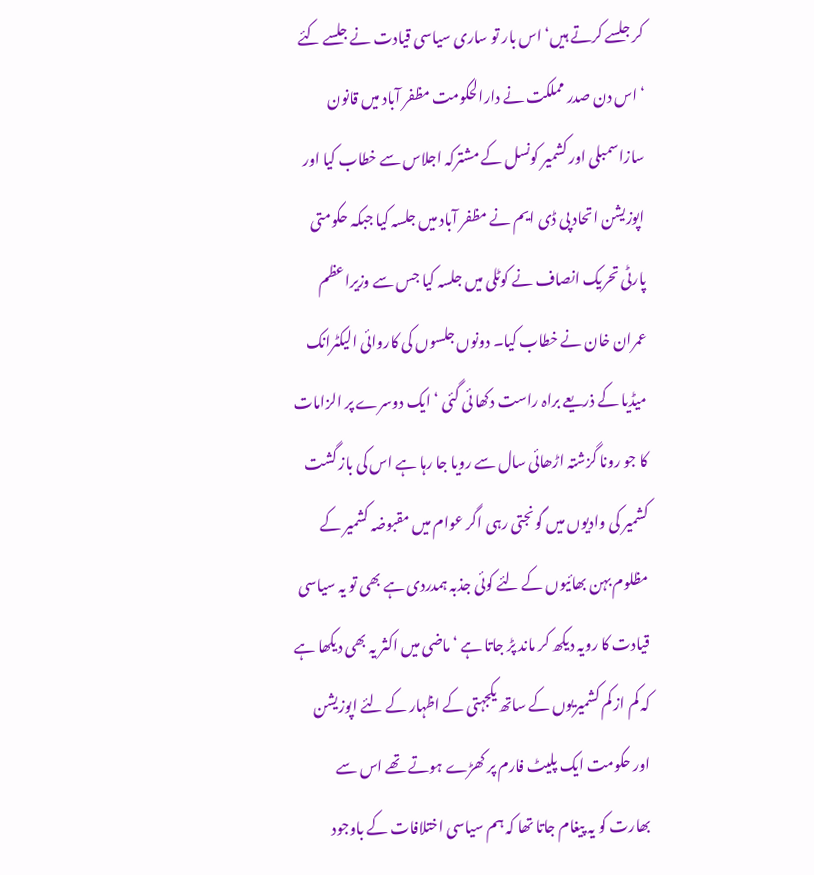کر جلسے کرتے ہیں‘ اس بار تو ساری سیاسی قیادت نے جلسے کئے ‘اس دن صدر مملکت نے دارالحکومت مظفر آباد میں قانون سازاسمبلی اور کشمیر کونسل کے مشترکہ اجلاس سے خطاب کیا اور اپوزیشن اتحاد پی ڈی ایم نے مظفر آباد میں جلسہ کیا جبکہ حکومتی پارٹی تحریک انصاف نے کوٹلی میں جلسہ کیا جس سے وزیراعظم عمران خان نے خطاب کیا۔ دونوں جلسوں کی کاروائی الیکٹرانک میڈیا کے ذریعے براہ راست دکھا ئی گئی ‘ ایک دوسرے پر الزامات کا جو رونا گزشتہ اڑھائی سال سے رویا جا رہا ہے اس کی باز گشت کشمیر کی وادیوں میں گونجتی رہی اگر عوام میں مقبوضہ کشمیر کے مظلوم بہن بھائیوں کے لئے کوئی جذبہ ہمدردی ہے بھی تو یہ سیاسی قیادت کا رویہ دیکھ کر ماند پڑ جاتا ہے ‘ ماضی میں اکثر یہ بھی دیکھا ہے کہ کم از کم کشمیریوں کے ساتھ یکجہتی کے اظہار کے لئے اپوزیشن اور حکومت ایک پلیٹ فارم پر کھڑے ہوتے تھے اس سے بھارت کو یہ پیغام جاتا تھا کہ ہم سیاسی اختلافات کے باوجود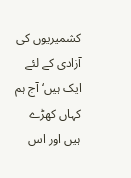کشمیریوں کی آزادی کے لئے ایک ہیں‘ آج ہم کہاں کھڑے ہیں اور اس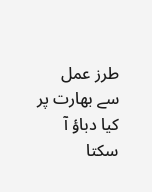طرز عمل سے بھارت پر کیا دباؤ آ سکتا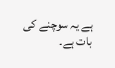ہے یہ سوچنے کی بات ہے۔